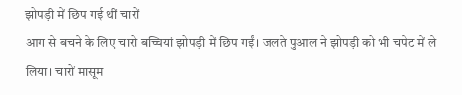झोपड़ी में छिप गई थीं चारों
आग से बचने के लिए चारो बच्चियां झोपड़ी में छिप गईं। जलते पुआल ने झोपड़ी को भी चपेट में ले लिया। चारों मासूम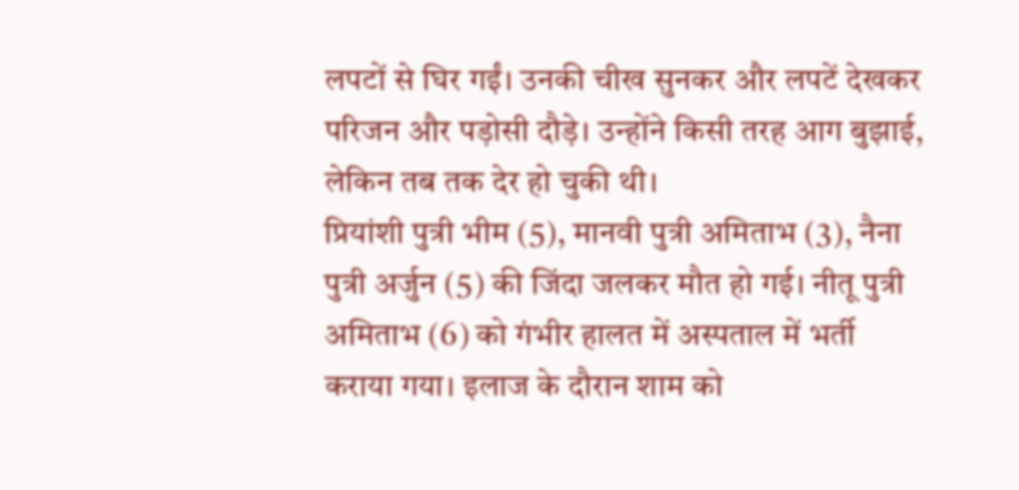लपटों से घिर गईं। उनकी चीख सुनकर और लपटें देखकर परिजन और पड़ोसी दौड़े। उन्होंने किसी तरह आग बुझाई, लेकिन तब तक देर हो चुकी थी।
प्रियांशी पुत्री भीम (5), मानवी पुत्री अमिताभ (3), नैना पुत्री अर्जुन (5) की जिंदा जलकर मौत हो गई। नीतू पुत्री अमिताभ (6) को गंभीर हालत में अस्पताल में भर्ती कराया गया। इलाज के दौरान शाम को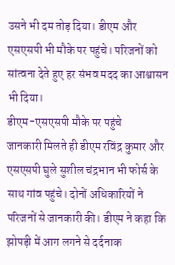उसने भी दम तोड़ दिया। डीएम और एसएसपी भी मौके पर पहुंचे। परिजनों को सांत्वना देते हुए हर संभव मदद का आश्वासन भी दिया।
डीएम-एसएसपी मौके पर पहुंचे
जानकारी मिलते ही डीएम रविंद्र कुमार और एसएसपी घुले सुशील चंद्रभान भी फोर्स के साथ गांव पहुंचे। दोनों अधिकारियों ने परिजनों से जानकारी की। डीएम ने कहा कि झोपड़ी में आग लगने से दर्दनाक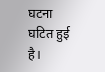घटना घटित हुई है।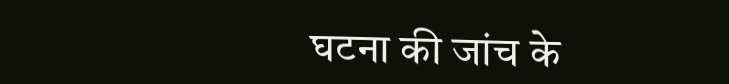घटना की जांच के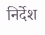निर्देश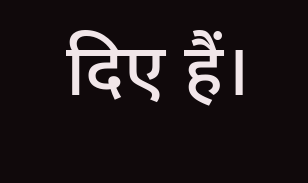दिए हैं।